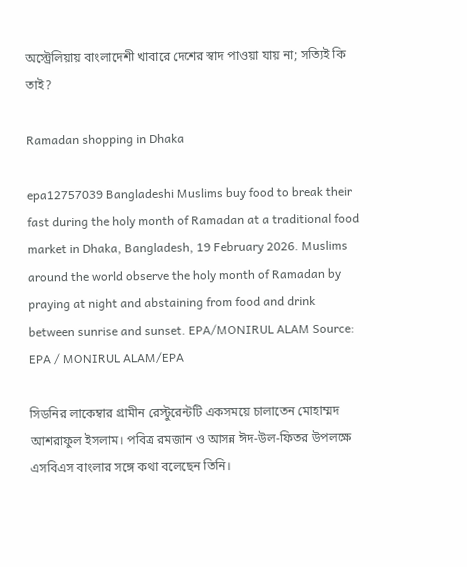অস্ট্রেলিয়ায় বাংলাদেশী খাবারে দেশের স্বাদ পাওয়া যায় না; সত্যিই কি তাই?

Ramadan shopping in Dhaka

epa12757039 Bangladeshi Muslims buy food to break their fast during the holy month of Ramadan at a traditional food market in Dhaka, Bangladesh, 19 February 2026. Muslims around the world observe the holy month of Ramadan by praying at night and abstaining from food and drink between sunrise and sunset. EPA/MONIRUL ALAM Source: EPA / MONIRUL ALAM/EPA

সিডনির লাকেম্বার গ্রামীন রেস্টুরেন্টটি একসময়ে চালাতেন মোহাম্মদ আশরাফুল ইসলাম। পবিত্র রমজান ও আসন্ন ঈদ-উল-ফিতর উপলক্ষে এসবিএস বাংলার সঙ্গে কথা বলেছেন তিনি।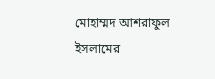মোহাম্মদ আশরাফুল ইসলামের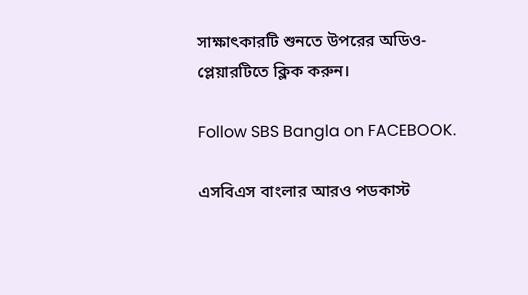সাক্ষাৎকারটি শুনতে উপরের অডিও-প্লেয়ারটিতে ক্লিক করুন।

Follow SBS Bangla on FACEBOOK.

এসবিএস বাংলার আরও পডকাস্ট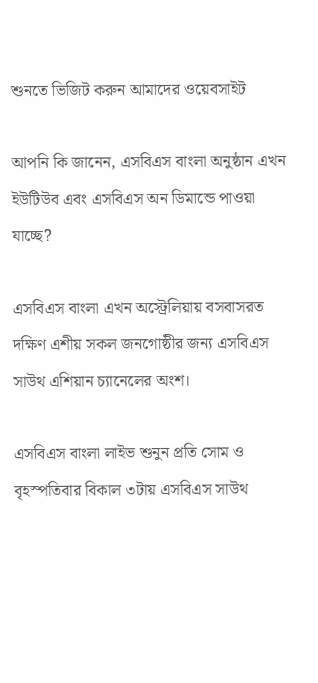শুনতে ভিজিট করুন আমাদের ওয়েবসাইট

আপনি কি জানেন, এসবিএস বাংলা অনুষ্ঠান এখন ইউটিউব এবং এসবিএস অন ডিমান্ডে পাওয়া যাচ্ছে?

এসবিএস বাংলা এখন অস্ট্রেলিয়ায় বসবাসরত দক্ষিণ এশীয় সকল জনগোষ্ঠীর জন্য এসবিএস সাউথ এশিয়ান চ্যানেলের অংশ।

এসবিএস বাংলা লাইভ শুনুন প্রতি সোম ও বৃহস্পতিবার বিকাল ৩টায় এসবিএস সাউথ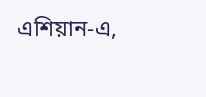এশিয়ান-এ,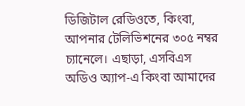ডিজিটাল রেডিওতে, কিংবা, আপনার টেলিভিশনের ৩০৫ নম্বর চ্যানেলে। এছাড়া, এসবিএস অডিও অ্যাপ-এ কিংবা আমাদের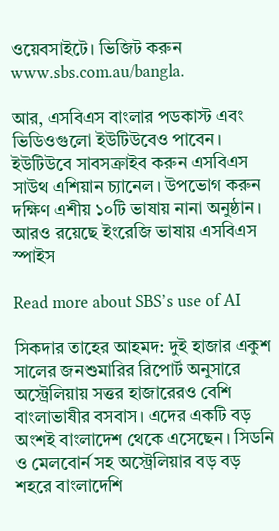ওয়েবসাইটে। ভিজিট করুন www.sbs.com.au/bangla.

আর, এসবিএস বাংলার পডকাস্ট এবং ভিডিওগুলো ইউটিউবেও পাবেন। ইউটিউবে সাবসক্রাইব করুন এসবিএস সাউথ এশিয়ান চ্যানেল। উপভোগ করুন দক্ষিণ এশীয় ১০টি ভাষায় নানা অনুষ্ঠান। আরও রয়েছে ইংরেজি ভাষায় এসবিএস স্পাইস

Read more about SBS’s use of AI

সিকদার তাহের আহমদ: দুই হাজার একুশ সালের জনশুমারির রিপোর্ট অনুসারে অস্ট্রেলিয়ায় সত্তর হাজারেরও বেশি বাংলাভাষীর বসবাস। এদের একটি বড় অংশই বাংলাদেশ থেকে এসেছেন। সিডনি ও মেলবোর্ন সহ অস্ট্রেলিয়ার বড় বড় শহরে বাংলাদেশি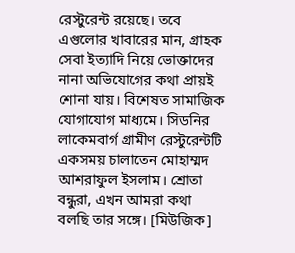রেস্টুরেন্ট রয়েছে। তবে এগুলোর খাবারের মান, গ্রাহক সেবা ইত্যাদি নিয়ে ভোক্তাদের নানা অভিযোগের কথা প্রায়ই শোনা যায়। বিশেষত সামাজিক যোগাযোগ মাধ্যমে। সিডনির লাকেমবার্গ গ্রামীণ রেস্টুরেন্টটি একসময় চালাতেন মোহাম্মদ আশরাফুল ইসলাম। শ্রোতা বন্ধুরা, এখন আমরা কথা বলছি তার সঙ্গে। [মিউজিক]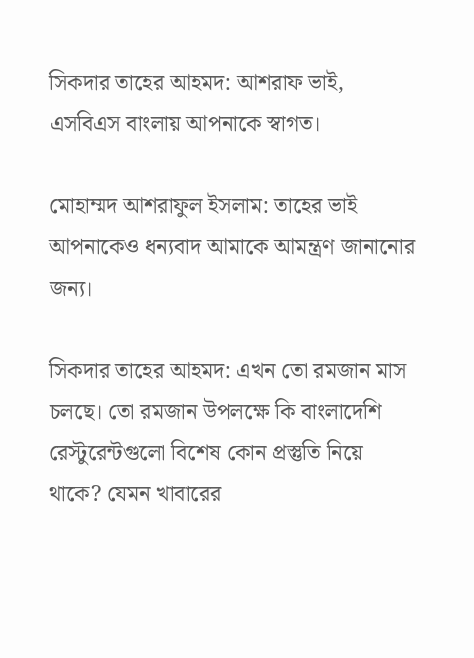সিকদার তাহের আহমদ: আশরাফ ভাই, এসবিএস বাংলায় আপনাকে স্বাগত।

মোহাম্মদ আশরাফুল ইসলাম: তাহের ভাই আপনাকেও ধন্যবাদ আমাকে আমন্ত্রণ জানানোর জন্য।

সিকদার তাহের আহমদ: এখন তো রমজান মাস চলছে। তো রমজান উপলক্ষে কি বাংলাদেশি রেস্টুরেন্টগুলো বিশেষ কোন প্রস্তুতি নিয়ে থাকে? যেমন খাবারের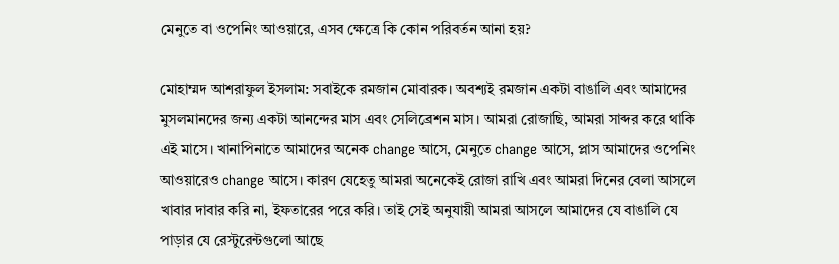মেনুতে বা ওপেনিং আওয়ারে, এসব ক্ষেত্রে কি কোন পরিবর্তন আনা হয়?

মোহাম্মদ আশরাফুল ইসলাম: সবাইকে রমজান মোবারক। অবশ্যই রমজান একটা বাঙালি এবং আমাদের মুসলমানদের জন্য একটা আনন্দের মাস এবং সেলিব্রেশন মাস। আমরা রোজাছি, আমরা সাব্দর করে থাকি এই মাসে। খানাপিনাতে আমাদের অনেক change আসে, মেনুতে change আসে, প্লাস আমাদের ওপেনিং আওয়ারেও change আসে। কারণ যেহেতু আমরা অনেকেই রোজা রাখি এবং আমরা দিনের বেলা আসলে খাবার দাবার করি না, ইফতারের পরে করি। তাই সেই অনুযায়ী আমরা আসলে আমাদের যে বাঙালি যে পাড়ার যে রেস্টুরেন্টগুলো আছে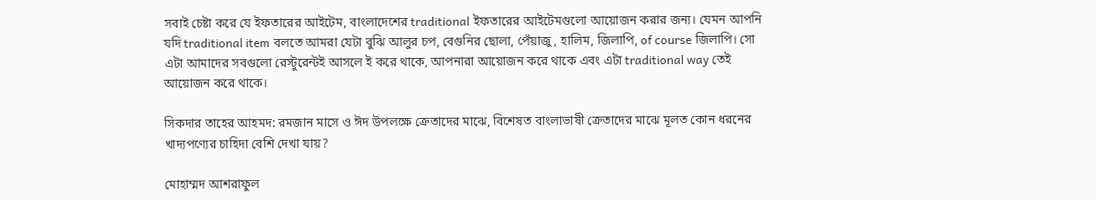সবাই চেষ্টা করে যে ইফতারের আইটেম, বাংলাদেশের traditional ইফতারের আইটেমগুলো আয়োজন করার জন্য। যেমন আপনি যদি traditional item বলতে আমরা যেটা বুঝি আলুর চপ, বেগুনির ছোলা, পেঁয়াজু, হালিম, জিলাপি, of course জিলাপি। সো এটা আমাদের সবগুলো রেস্টুরেন্টই আসলে ই করে থাকে, আপনারা আয়োজন করে থাকে এবং এটা traditional way তেই আয়োজন করে থাকে।

সিকদার তাহের আহমদ: রমজান মাসে ও ঈদ উপলক্ষে ক্রেতাদের মাঝে, বিশেষত বাংলাভাষী ক্রেতাদের মাঝে মূলত কোন ধরনের খাদ্যপণ্যের চাহিদা বেশি দেখা যায়?

মোহাম্মদ আশরাফুল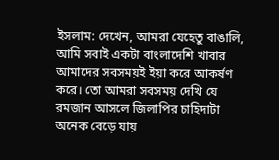ইসলাম: দেখেন, আমরা যেহেতু বাঙালি, আমি সবাই একটা বাংলাদেশি খাবার আমাদের সবসময়ই ইয়া করে আকর্ষণ করে। তো আমরা সবসময় দেখি যে রমজান আসলে জিলাপির চাহিদাটা অনেক বেড়ে যায়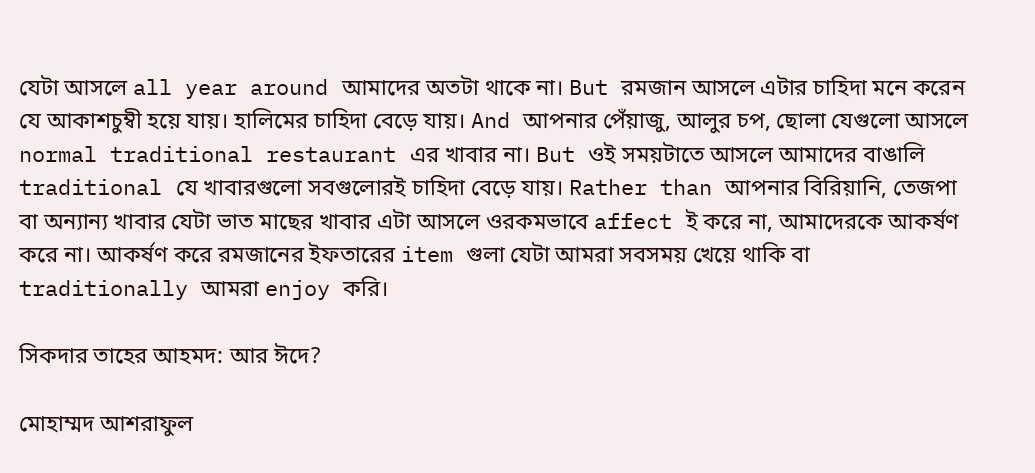যেটা আসলে all year around আমাদের অতটা থাকে না। But রমজান আসলে এটার চাহিদা মনে করেন যে আকাশচুম্বী হয়ে যায়। হালিমের চাহিদা বেড়ে যায়। And আপনার পেঁয়াজু, আলুর চপ, ছোলা যেগুলো আসলে normal traditional restaurant এর খাবার না। But ওই সময়টাতে আসলে আমাদের বাঙালি traditional যে খাবারগুলো সবগুলোরই চাহিদা বেড়ে যায়। Rather than আপনার বিরিয়ানি, তেজপা বা অন্যান্য খাবার যেটা ভাত মাছের খাবার এটা আসলে ওরকমভাবে affect ই করে না, আমাদেরকে আকর্ষণ করে না। আকর্ষণ করে রমজানের ইফতারের item গুলা যেটা আমরা সবসময় খেয়ে থাকি বা traditionally আমরা enjoy করি।

সিকদার তাহের আহমদ: আর ঈদে?

মোহাম্মদ আশরাফুল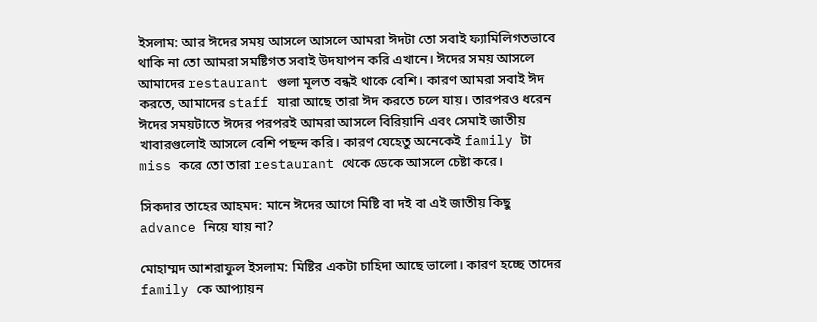ইসলাম: আর ঈদের সময় আসলে আসলে আমরা ঈদটা তো সবাই ফ্যামিলিগতভাবে থাকি না তো আমরা সমষ্টিগত সবাই উদযাপন করি এখানে। ঈদের সময় আসলে আমাদের restaurant গুলা মূলত বন্ধই থাকে বেশি। কারণ আমরা সবাই ঈদ করতে, আমাদের staff যারা আছে তারা ঈদ করতে চলে যায়। তারপরও ধরেন ঈদের সময়টাতে ঈদের পরপরই আমরা আসলে বিরিয়ানি এবং সেমাই জাতীয় খাবারগুলোই আসলে বেশি পছন্দ করি। কারণ যেহেতু অনেকেই family টা miss করে তো তারা restaurant থেকে ডেকে আসলে চেষ্টা করে।

সিকদার তাহের আহমদ: মানে ঈদের আগে মিষ্টি বা দই বা এই জাতীয় কিছু advance নিয়ে যায় না?

মোহাম্মদ আশরাফুল ইসলাম: মিষ্টির একটা চাহিদা আছে ভালো। কারণ হচ্ছে তাদের family কে আপ্যায়ন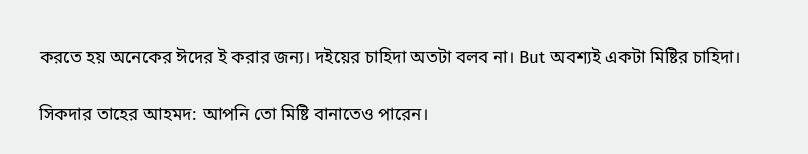করতে হয় অনেকের ঈদের ই করার জন্য। দইয়ের চাহিদা অতটা বলব না। But অবশ্যই একটা মিষ্টির চাহিদা।

সিকদার তাহের আহমদ: আপনি তো মিষ্টি বানাতেও পারেন।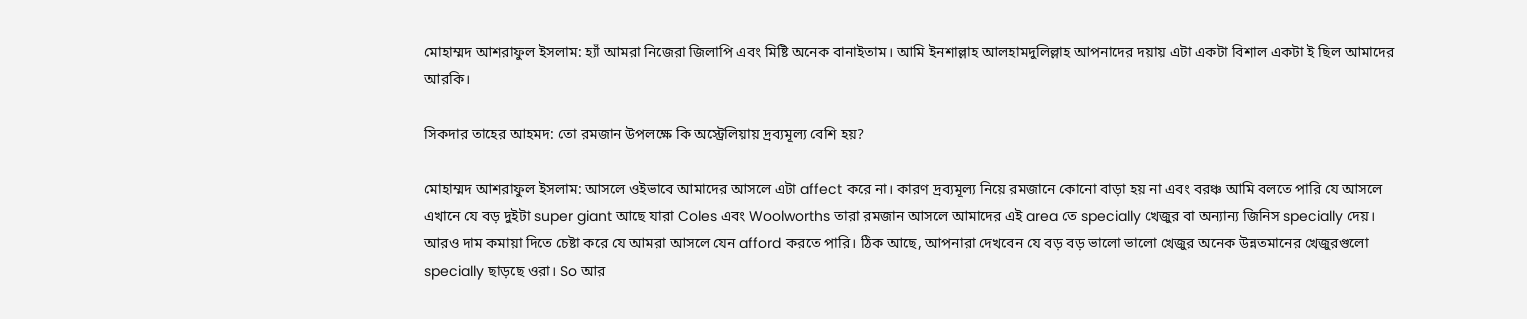মোহাম্মদ আশরাফুল ইসলাম: হ্যাঁ আমরা নিজেরা জিলাপি এবং মিষ্টি অনেক বানাইতাম। আমি ইনশাল্লাহ আলহামদুলিল্লাহ আপনাদের দয়ায় এটা একটা বিশাল একটা ই ছিল আমাদের আরকি।

সিকদার তাহের আহমদ: তো রমজান উপলক্ষে কি অস্ট্রেলিয়ায় দ্রব্যমূল্য বেশি হয়?

মোহাম্মদ আশরাফুল ইসলাম: আসলে ওইভাবে আমাদের আসলে এটা affect করে না। কারণ দ্রব্যমূল্য নিয়ে রমজানে কোনো বাড়া হয় না এবং বরঞ্চ আমি বলতে পারি যে আসলে এখানে যে বড় দুইটা super giant আছে যারা Coles এবং Woolworths তারা রমজান আসলে আমাদের এই area তে specially খেজুর বা অন্যান্য জিনিস specially দেয়। আরও দাম কমায়া দিতে চেষ্টা করে যে আমরা আসলে যেন afford করতে পারি। ঠিক আছে, আপনারা দেখবেন যে বড় বড় ভালো ভালো খেজুর অনেক উন্নতমানের খেজুরগুলো specially ছাড়ছে ওরা। So আর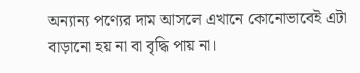অন্যান্য পণ্যের দাম আসলে এখানে কোনোভাবেই এটা বাড়ানো হয় না বা বৃদ্ধি পায় না।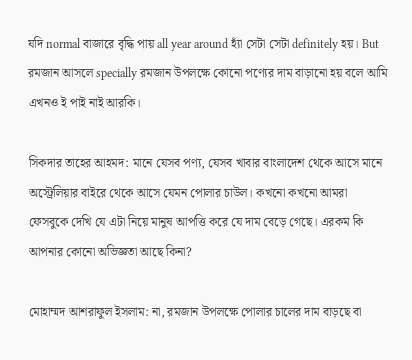যদি normal বাজারে বৃদ্ধি পায় all year around হ্যাঁ সেটা সেটা definitely হয়। But রমজান আসলে specially রমজান উপলক্ষে কোনো পণ্যের দাম বাড়ানো হয় বলে আমি এখনও ই পাই নাই আরকি।

সিকদার তাহের আহমদ: মানে যেসব পণ্য, যেসব খাবার বাংলাদেশ থেকে আসে মানে অস্ট্রেলিয়ার বাইরে থেকে আসে যেমন পোলার চাউল। কখনো কখনো আমরা ফেসবুকে দেখি যে এটা নিয়ে মানুষ আপত্তি করে যে দাম বেড়ে গেছে। এরকম কি আপনার কোনো অভিজ্ঞতা আছে কিনা?

মোহাম্মদ আশরাফুল ইসলাম: না, রমজান উপলক্ষে পোলার চালের দাম বাড়ছে বা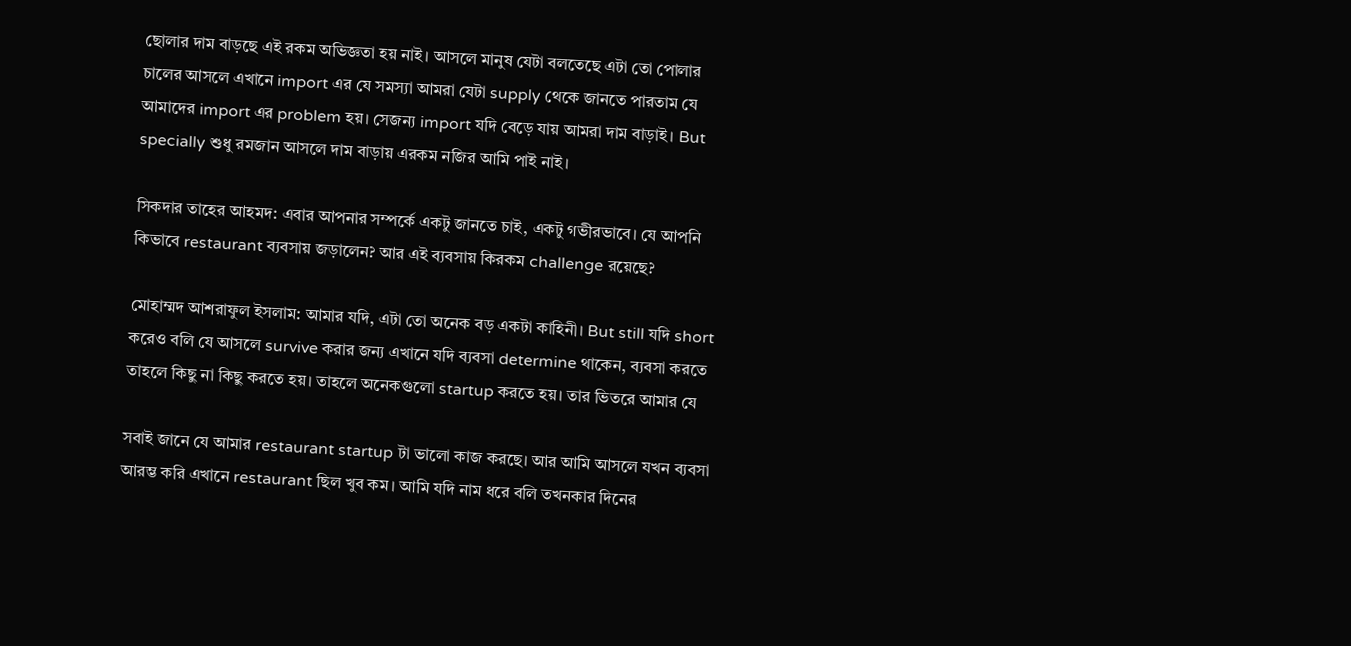ছোলার দাম বাড়ছে এই রকম অভিজ্ঞতা হয় নাই। আসলে মানুষ যেটা বলতেছে এটা তো পোলার চালের আসলে এখানে import এর যে সমস্যা আমরা যেটা supply থেকে জানতে পারতাম যে আমাদের import এর problem হয়। সেজন্য import যদি বেড়ে যায় আমরা দাম বাড়াই। But specially শুধু রমজান আসলে দাম বাড়ায় এরকম নজির আমি পাই নাই।

সিকদার তাহের আহমদ: এবার আপনার সম্পর্কে একটু জানতে চাই, একটু গভীরভাবে। যে আপনি কিভাবে restaurant ব্যবসায় জড়ালেন? আর এই ব্যবসায় কিরকম challenge রয়েছে?

মোহাম্মদ আশরাফুল ইসলাম: আমার যদি, এটা তো অনেক বড় একটা কাহিনী। But still যদি short করেও বলি যে আসলে survive করার জন্য এখানে যদি ব্যবসা determine থাকেন, ব্যবসা করতে তাহলে কিছু না কিছু করতে হয়। তাহলে অনেকগুলো startup করতে হয়। তার ভিতরে আমার যে

সবাই জানে যে আমার restaurant startup টা ভালো কাজ করছে। আর আমি আসলে যখন ব্যবসা আরম্ভ করি এখানে restaurant ছিল খুব কম। আমি যদি নাম ধরে বলি তখনকার দিনের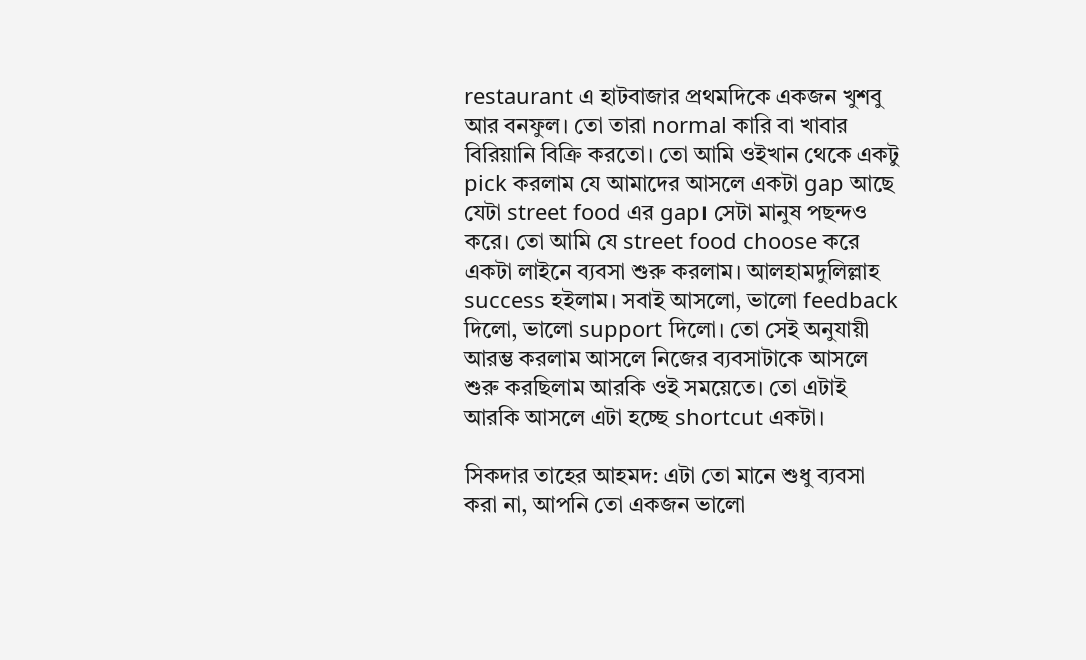restaurant এ হাটবাজার প্রথমদিকে একজন খুশবু আর বনফুল। তো তারা normal কারি বা খাবার বিরিয়ানি বিক্রি করতো। তো আমি ওইখান থেকে একটু pick করলাম যে আমাদের আসলে একটা gap আছে যেটা street food এর gap। সেটা মানুষ পছন্দও করে। তো আমি যে street food choose করে একটা লাইনে ব্যবসা শুরু করলাম। আলহামদুলিল্লাহ success হইলাম। সবাই আসলো, ভালো feedback দিলো, ভালো support দিলো। তো সেই অনুযায়ী আরম্ভ করলাম আসলে নিজের ব্যবসাটাকে আসলে শুরু করছিলাম আরকি ওই সময়েতে। তো এটাই আরকি আসলে এটা হচ্ছে shortcut একটা।

সিকদার তাহের আহমদ: এটা তো মানে শুধু ব্যবসা করা না, আপনি তো একজন ভালো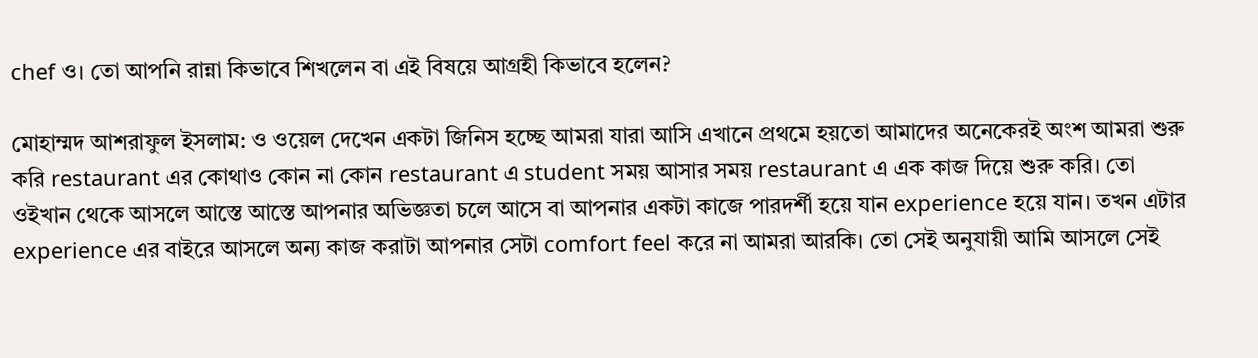chef ও। তো আপনি রান্না কিভাবে শিখলেন বা এই বিষয়ে আগ্রহী কিভাবে হলেন?

মোহাম্মদ আশরাফুল ইসলাম: ও ওয়েল দেখেন একটা জিনিস হচ্ছে আমরা যারা আসি এখানে প্রথমে হয়তো আমাদের অনেকেরই অংশ আমরা শুরু করি restaurant এর কোথাও কোন না কোন restaurant এ student সময় আসার সময় restaurant এ এক কাজ দিয়ে শুরু করি। তো ওইখান থেকে আসলে আস্তে আস্তে আপনার অভিজ্ঞতা চলে আসে বা আপনার একটা কাজে পারদর্শী হয়ে যান experience হয়ে যান। তখন এটার experience এর বাইরে আসলে অন্য কাজ করাটা আপনার সেটা comfort feel করে না আমরা আরকি। তো সেই অনুযায়ী আমি আসলে সেই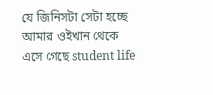যে জিনিসটা সেটা হচ্ছে আমার ওইখান থেকে এসে গেছে student life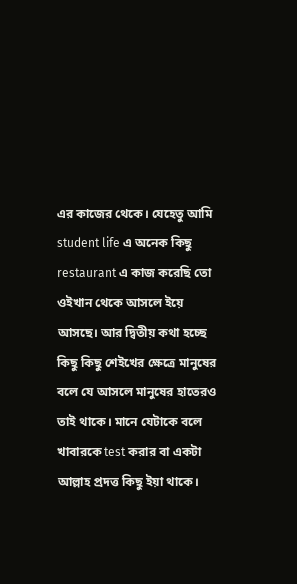এর কাজের থেকে। যেহেতু আমি student life এ অনেক কিছু restaurant এ কাজ করেছি তো ওইখান থেকে আসলে ইয়ে আসছে। আর দ্বিতীয় কথা হচ্ছে কিছু কিছু শেইখের ক্ষেত্রে মানুষের বলে যে আসলে মানুষের হাতেরও তাই থাকে। মানে যেটাকে বলে খাবারকে test করার বা একটা আল্লাহ প্রদত্ত কিছু ইয়া থাকে।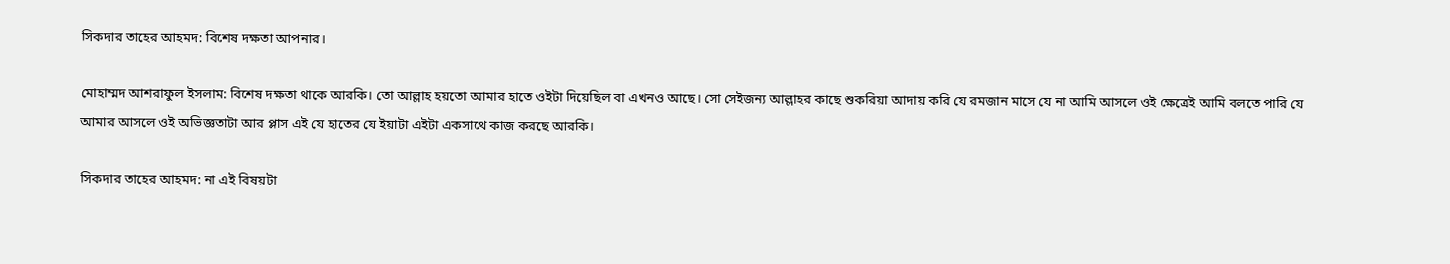সিকদার তাহের আহমদ: বিশেষ দক্ষতা আপনার।

মোহাম্মদ আশরাফুল ইসলাম: বিশেষ দক্ষতা থাকে আরকি। তো আল্লাহ হয়তো আমার হাতে ওইটা দিয়েছিল বা এখনও আছে। সো সেইজন্য আল্লাহর কাছে শুকরিয়া আদায় করি যে রমজান মাসে যে না আমি আসলে ওই ক্ষেত্রেই আমি বলতে পারি যে আমার আসলে ওই অভিজ্ঞতাটা আর প্লাস এই যে হাতের যে ইয়াটা এইটা একসাথে কাজ করছে আরকি।

সিকদার তাহের আহমদ: না এই বিষয়টা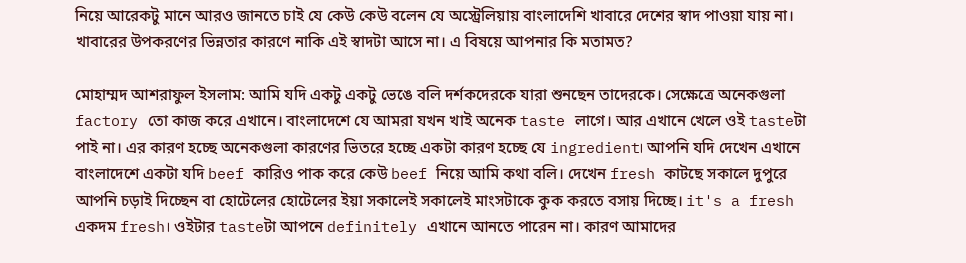নিয়ে আরেকটু মানে আরও জানতে চাই যে কেউ কেউ বলেন যে অস্ট্রেলিয়ায় বাংলাদেশি খাবারে দেশের স্বাদ পাওয়া যায় না। খাবারের উপকরণের ভিন্নতার কারণে নাকি এই স্বাদটা আসে না। এ বিষয়ে আপনার কি মতামত?

মোহাম্মদ আশরাফুল ইসলাম: আমি যদি একটু একটু ভেঙে বলি দর্শকদেরকে যারা শুনছেন তাদেরকে। সেক্ষেত্রে অনেকগুলা factory তো কাজ করে এখানে। বাংলাদেশে যে আমরা যখন খাই অনেক taste লাগে। আর এখানে খেলে ওই tasteটা পাই না। এর কারণ হচ্ছে অনেকগুলা কারণের ভিতরে হচ্ছে একটা কারণ হচ্ছে যে ingredient। আপনি যদি দেখেন এখানে বাংলাদেশে একটা যদি beef কারিও পাক করে কেউ beef নিয়ে আমি কথা বলি। দেখেন fresh কাটছে সকালে দুপুরে আপনি চড়াই দিচ্ছেন বা হোটেলের হোটেলের ইয়া সকালেই সকালেই মাংসটাকে কুক করতে বসায় দিচ্ছে। it's a fresh একদম fresh। ওইটার tasteটা আপনে definitely এখানে আনতে পারেন না। কারণ আমাদের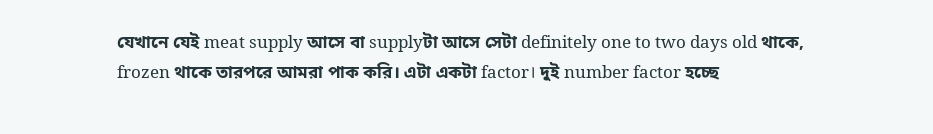যেখানে যেই meat supply আসে বা supplyটা আসে সেটা definitely one to two days old থাকে, frozen থাকে তারপরে আমরা পাক করি। এটা একটা factor। দুই number factor হচ্ছে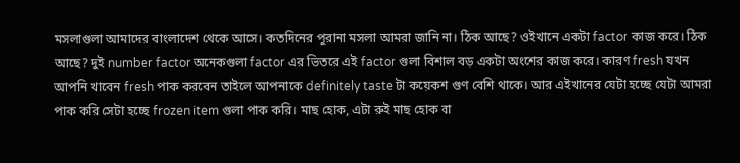মসলাগুলা আমাদের বাংলাদেশ থেকে আসে। কতদিনের পুরানা মসলা আমরা জানি না। ঠিক আছে? ওইখানে একটা factor কাজ করে। ঠিক আছে? দুই number factor অনেকগুলা factor এর ভিতরে এই factor গুলা বিশাল বড় একটা অংশের কাজ করে। কারণ fresh যখন আপনি খাবেন fresh পাক করবেন তাইলে আপনাকে definitely taste টা কয়েকশ গুণ বেশি থাকে। আর এইখানের যেটা হচ্ছে যেটা আমরা পাক করি সেটা হচ্ছে frozen item গুলা পাক করি। মাছ হোক, এটা রুই মাছ হোক বা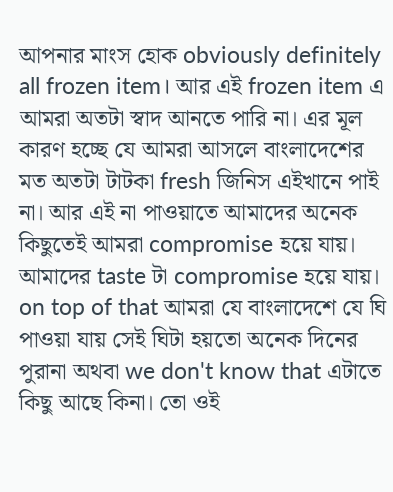আপনার মাংস হোক obviously definitely all frozen item। আর এই frozen item এ আমরা অতটা স্বাদ আনতে পারি না। এর মূল কারণ হচ্ছে যে আমরা আসলে বাংলাদেশের মত অতটা টাটকা fresh জিনিস এইখানে পাই না। আর এই না পাওয়াতে আমাদের অনেক কিছুতেই আমরা compromise হয়ে যায়। আমাদের taste টা compromise হয়ে যায়। on top of that আমরা যে বাংলাদেশে যে ঘি পাওয়া যায় সেই ঘিটা হয়তো অনেক দিনের পুরানা অথবা we don't know that এটাতে কিছু আছে কিনা। তো ওই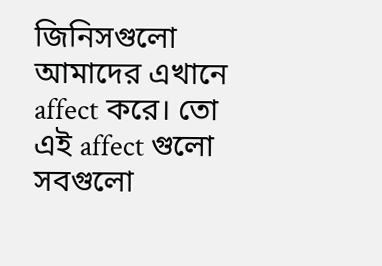জিনিসগুলো আমাদের এখানে affect করে। তো এই affect গুলো সবগুলো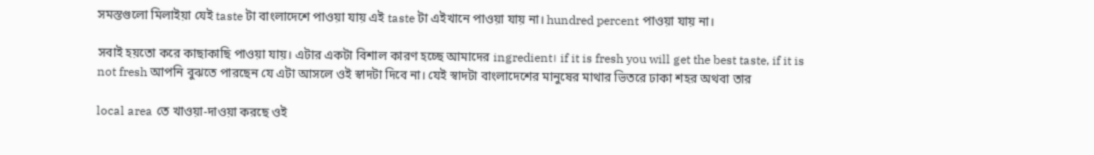সমস্তগুলো মিলাইয়া যেই taste টা বাংলাদেশে পাওয়া যায় এই taste টা এইখানে পাওয়া যায় না। hundred percent পাওয়া যায় না।

সবাই হয়তো করে কাছাকাছি পাওয়া যায়। এটার একটা বিশাল কারণ হচ্ছে আমাদের ingredient। if it is fresh you will get the best taste, if it is not fresh আপনি বুঝতে পারছেন যে এটা আসলে ওই স্বাদটা দিবে না। যেই স্বাদটা বাংলাদেশের মানুষের মাথার ভিতরে ঢাকা শহর অথবা তার

local area তে খাওয়া-দাওয়া করছে ওই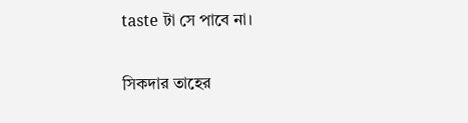taste টা সে পাবে না।

সিকদার তাহের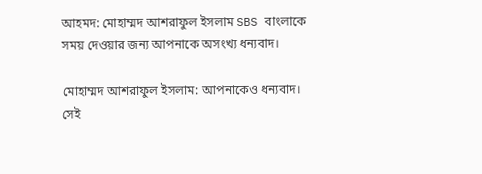আহমদ: মোহাম্মদ আশরাফুল ইসলাম SBS বাংলাকে সময় দেওয়ার জন্য আপনাকে অসংখ্য ধন্যবাদ।

মোহাম্মদ আশরাফুল ইসলাম: আপনাকেও ধন্যবাদ। সেই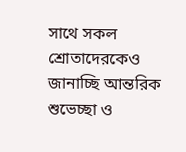সাথে সকল শ্রোতাদেরকেও জানাচ্ছি আন্তরিক শুভেচ্ছা ও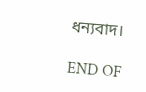ধন্যবাদ।

END OF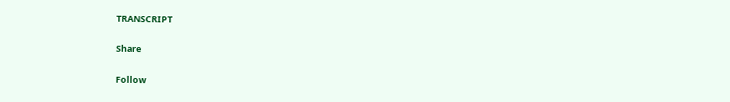TRANSCRIPT

Share

Follow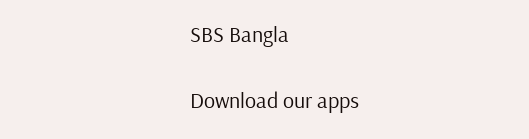SBS Bangla

Download our apps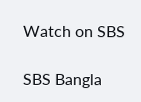Watch on SBS

SBS Bangla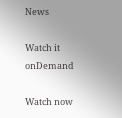News

Watch it onDemand

Watch now